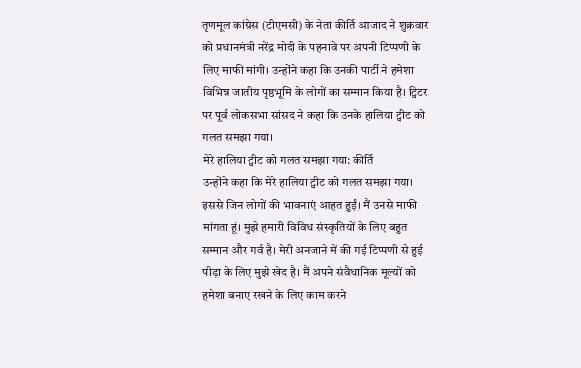तृणमूल कांग्रेस (टीएमसी) के नेता कीर्ति आजाद ने शुक्रवार को प्रधानमंत्री नरेंद्र मोदी के पहनावे पर अपनी टिप्पणी के लिए माफी मांगी। उन्होंने कहा कि उनकी पार्टी ने हमेशा विभिन्न जातीय पृष्ठभूमि के लोगों का सम्मान किया है। ट्विटर पर पूर्व लोकसभा सांसद ने कहा कि उनके हालिया ट्वीट को गलत समझा गया।
मेरे हालिया ट्वीट को गलत समझा गया: कीर्ति
उन्होंने कहा कि मेरे हालिया ट्वीट को गलत समझा गया। इससे जिन लोगों की भावनाएं आहत हुईं। मैं उनसे माफी मांगता हूं। मुझे हमारी विविध संस्कृतियों के लिए बहुत सम्मान और गर्व है। मेरी अनजाने में की गई टिप्पणी से हुई पीड़ा के लिए मुझे खेद है। मैं अपने संवैधानिक मूल्यों को हमेशा बनाए रखने के लिए काम करने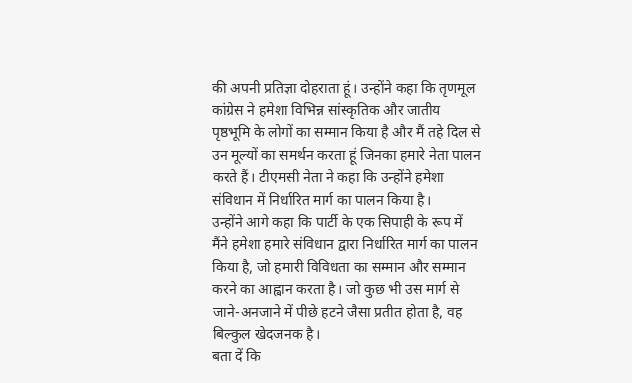की अपनी प्रतिज्ञा दोहराता हूं। उन्होंने कहा कि तृणमूल कांग्रेस ने हमेशा विभिन्न सांस्कृतिक और जातीय पृष्ठभूमि के लोगों का सम्मान किया है और मैं तहे दिल से उन मूल्यों का समर्थन करता हूं जिनका हमारे नेता पालन करते हैं। टीएमसी नेता ने कहा कि उन्होंने हमेशा संविधान में निर्धारित मार्ग का पालन किया है।
उन्होंने आगे कहा कि पार्टी के एक सिपाही के रूप में मैंने हमेशा हमारे संविधान द्वारा निर्धारित मार्ग का पालन किया है, जो हमारी विविधता का सम्मान और सम्मान करने का आह्वान करता है। जो कुछ भी उस मार्ग से जाने-अनजाने में पीछे हटने जैसा प्रतीत होता है, वह बिल्कुल खेदजनक है।
बता दें कि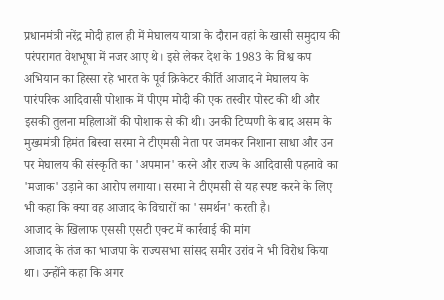प्रधानमंत्री नरेंद्र मोदी हाल ही में मेघालय यात्रा के दौरान वहां के खासी समुदाय की परंपरागत वेशभूषा में नजर आए थे। इसे लेकर देश के 1983 के विश्व कप अभियान का हिस्सा रहे भारत के पूर्व क्रिकेटर कीर्ति आजाद ने मेघालय के पारंपरिक आदिवासी पोशाक में पीएम मोदी की एक तस्वीर पोस्ट की थी और इसकी तुलना महिलाओं की पोशाक से की थी। उनकी टिप्पणी के बाद असम के मुख्यमंत्री हिमंत बिस्वा सरमा ने टीएमसी नेता पर जमकर निशाना साधा और उन पर मेघालय की संस्कृति का 'अपमान' करने और राज्य के आदिवासी पहनावे का 'मजाक' उड़ाने का आरोप लगाया। सरमा ने टीएमसी से यह स्पष्ट करने के लिए भी कहा कि क्या वह आजाद के विचारों का 'समर्थन' करती है।
आजाद के खिलाफ एससी एसटी एक्ट में कार्रवाई की मांग
आजाद के तंज का भाजपा के राज्यसभा सांसद समीर उरांव ने भी विरोध किया था। उन्होंने कहा कि अगर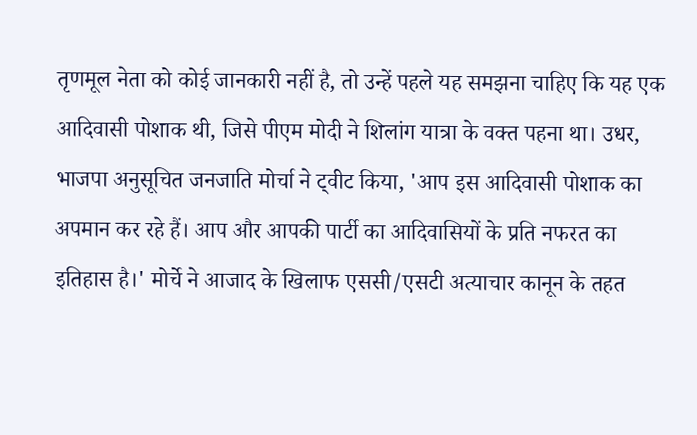तृणमूल नेता को कोई जानकारी नहीं है, तो उन्हें पहले यह समझना चाहिए कि यह एक आदिवासी पोशाक थी, जिसे पीएम मोदी ने शिलांग यात्रा के वक्त पहना था। उधर, भाजपा अनुसूचित जनजाति मोर्चा ने ट्वीट किया, 'आप इस आदिवासी पोशाक का अपमान कर रहे हैं। आप और आपकी पार्टी का आदिवासियों के प्रति नफरत का इतिहास है।' मोर्चे ने आजाद के खिलाफ एससी/एसटी अत्याचार कानून के तहत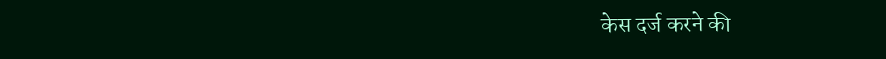केस दर्ज करने की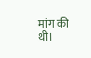मांग की थी।